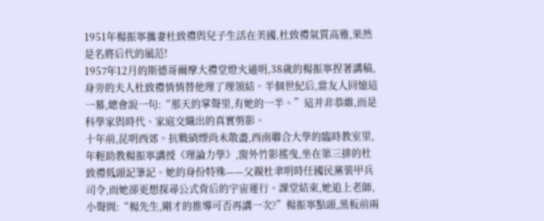1951年楊振寧攜妻杜致禮與兒子生活在美國,杜致禮氣質高雅,果然是名將后代的風范!
1957年12月的斯德哥爾摩大禮堂燈火通明,38歲的楊振寧捏著講稿,身旁的夫人杜致禮悄悄替他理了理領結。半個世紀后,當友人回憶這一幕,總會說一句:“那天的掌聲里,有她的一半。”這并非恭維,而是科學家與時代、家庭交織出的真實剪影。
十年前,昆明西郊。抗戰硝煙尚未散盡,西南聯合大學的臨時教室里,年輕助教楊振寧講授《理論力學》,窗外竹影搖曳,坐在第三排的杜致禮低頭記筆記。她的身份特殊——父親杜聿明時任國民黨裝甲兵司令,而她卻更想探尋公式背后的宇宙運行。課堂結束,她追上老師,小聲問:“楊先生,剛才的推導可否再講一次?”楊振寧點頭,黑板前兩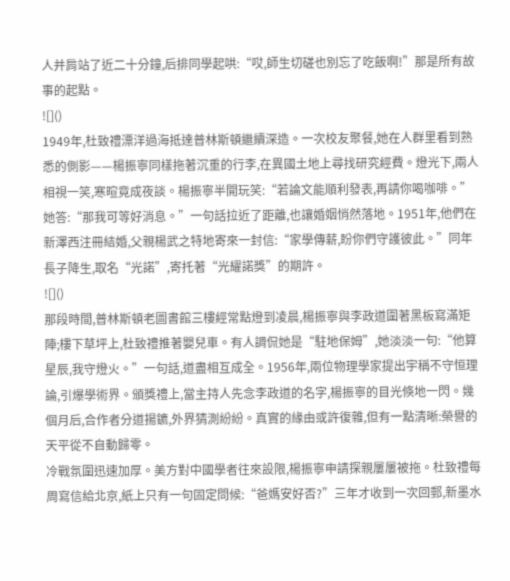人并肩站了近二十分鐘,后排同學起哄:“哎,師生切磋也別忘了吃飯啊!”那是所有故事的起點。
![]()
1949年,杜致禮漂洋過海抵達普林斯頓繼續深造。一次校友聚餐,她在人群里看到熟悉的側影——楊振寧同樣拖著沉重的行李,在異國土地上尋找研究經費。燈光下,兩人相視一笑,寒暄竟成夜談。楊振寧半開玩笑:“若論文能順利發表,再請你喝咖啡。”她答:“那我可等好消息。”一句話拉近了距離,也讓婚姻悄然落地。1951年,他們在新澤西注冊結婚,父親楊武之特地寄來一封信:“家學傳薪,盼你們守護彼此。”同年長子降生,取名“光諾”,寄托著“光耀諾獎”的期許。
![]()
那段時間,普林斯頓老圖書館三樓經常點燈到凌晨,楊振寧與李政道圍著黑板寫滿矩陣;樓下草坪上,杜致禮推著嬰兒車。有人調侃她是“駐地保姆”,她淡淡一句:“他算星辰,我守燈火。”一句話,道盡相互成全。1956年,兩位物理學家提出宇稱不守恒理論,引爆學術界。頒獎禮上,當主持人先念李政道的名字,楊振寧的目光倏地一閃。幾個月后,合作者分道揚鑣,外界猜測紛紛。真實的緣由或許復雜,但有一點清晰:榮譽的天平從不自動歸零。
冷戰氛圍迅速加厚。美方對中國學者往來設限,楊振寧申請探親屢屢被拖。杜致禮每周寫信給北京,紙上只有一句固定問候:“爸媽安好否?”三年才收到一次回郵,新墨水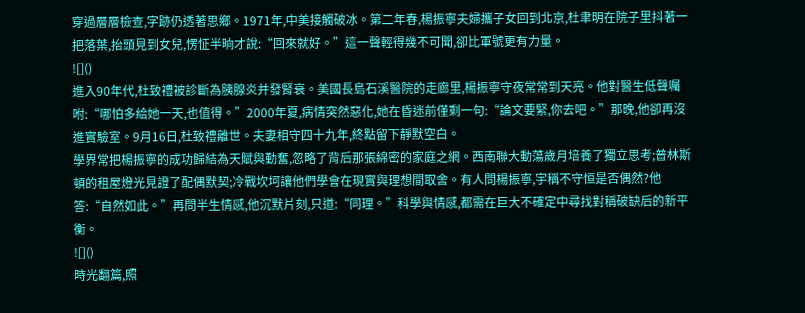穿過層層檢查,字跡仍透著思鄉。1971年,中美接觸破冰。第二年春,楊振寧夫婦攜子女回到北京,杜聿明在院子里抖著一把落葉,抬頭見到女兒,愣怔半晌才說:“回來就好。”這一聲輕得幾不可聞,卻比軍號更有力量。
![]()
進入90年代,杜致禮被診斷為胰腺炎并發腎衰。美國長島石溪醫院的走廊里,楊振寧守夜常常到天亮。他對醫生低聲囑咐:“哪怕多給她一天,也值得。”2000年夏,病情突然惡化,她在昏迷前僅剩一句:“論文要緊,你去吧。”那晚,他卻再沒進實驗室。9月16日,杜致禮離世。夫妻相守四十九年,終點留下靜默空白。
學界常把楊振寧的成功歸結為天賦與勤奮,忽略了背后那張綿密的家庭之網。西南聯大動蕩歲月培養了獨立思考;普林斯頓的租屋燈光見證了配偶默契;冷戰坎坷讓他們學會在現實與理想間取舍。有人問楊振寧,宇稱不守恒是否偶然?他答:“自然如此。”再問半生情感,他沉默片刻,只道:“同理。”科學與情感,都需在巨大不確定中尋找對稱破缺后的新平衡。
![]()
時光翻篇,照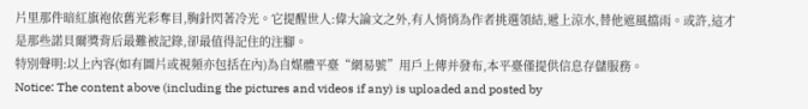片里那件暗紅旗袍依舊光彩奪目,胸針閃著冷光。它提醒世人:偉大論文之外,有人悄悄為作者挑選領結,遞上涼水,替他遮風擋雨。或許,這才是那些諾貝爾獎背后最難被記錄,卻最值得記住的注腳。
特別聲明:以上內容(如有圖片或視頻亦包括在內)為自媒體平臺“網易號”用戶上傳并發布,本平臺僅提供信息存儲服務。
Notice: The content above (including the pictures and videos if any) is uploaded and posted by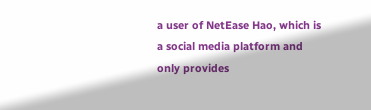a user of NetEase Hao, which is a social media platform and only provides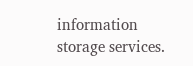information storage services.